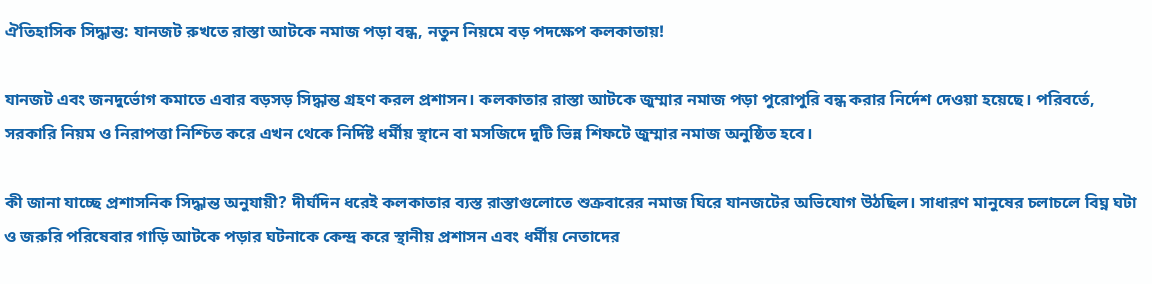ঐতিহাসিক সিদ্ধান্ত: যানজট রুখতে রাস্তা আটকে নমাজ পড়া বন্ধ, নতুন নিয়মে বড় পদক্ষেপ কলকাতায়!

যানজট এবং জনদুর্ভোগ কমাতে এবার বড়সড় সিদ্ধান্ত গ্রহণ করল প্রশাসন। কলকাতার রাস্তা আটকে জুম্মার নমাজ পড়া পুরোপুরি বন্ধ করার নির্দেশ দেওয়া হয়েছে। পরিবর্তে, সরকারি নিয়ম ও নিরাপত্তা নিশ্চিত করে এখন থেকে নির্দিষ্ট ধর্মীয় স্থানে বা মসজিদে দুটি ভিন্ন শিফটে জুম্মার নমাজ অনুষ্ঠিত হবে।

কী জানা যাচ্ছে প্রশাসনিক সিদ্ধান্ত অনুযায়ী? দীর্ঘদিন ধরেই কলকাতার ব্যস্ত রাস্তাগুলোতে শুক্রবারের নমাজ ঘিরে যানজটের অভিযোগ উঠছিল। সাধারণ মানুষের চলাচলে বিঘ্ন ঘটা ও জরুরি পরিষেবার গাড়ি আটকে পড়ার ঘটনাকে কেন্দ্র করে স্থানীয় প্রশাসন এবং ধর্মীয় নেতাদের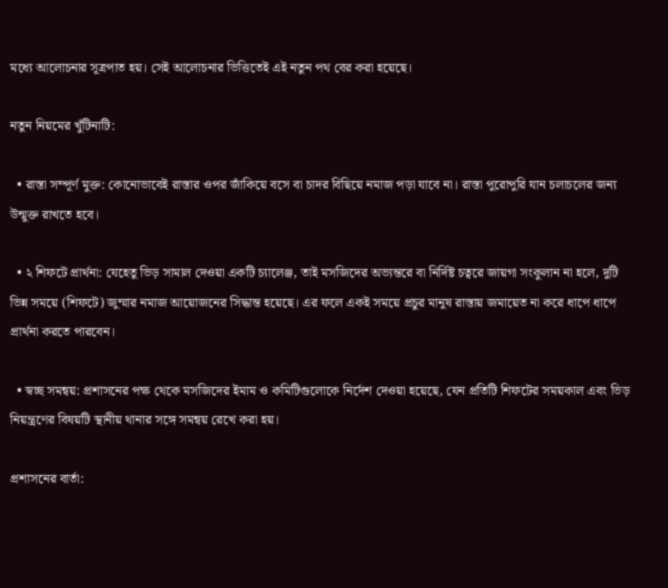মধ্যে আলোচনার সূত্রপাত হয়। সেই আলোচনার ভিত্তিতেই এই নতুন পথ বের করা হয়েছে।

নতুন নিয়মের খুঁটিনাটি:

  • রাস্তা সম্পূর্ণ মুক্ত: কোনোভাবেই রাস্তার ওপর জাঁকিয়ে বসে বা চাদর বিছিয়ে নমাজ পড়া যাবে না। রাস্তা পুরোপুরি যান চলাচলের জন্য উন্মুক্ত রাখতে হবে।

  • ২ শিফটে প্রার্থনা: যেহেতু ভিড় সামাল দেওয়া একটি চ্যালেঞ্জ, তাই মসজিদের অভ্যন্তরে বা নির্দিষ্ট চত্বরে জায়গা সংকুলান না হলে, দুটি ভিন্ন সময়ে (শিফটে) জুম্মার নমাজ আয়োজনের সিদ্ধান্ত হয়েছে। এর ফলে একই সময়ে প্রচুর মানুষ রাস্তায় জমায়েত না করে ধাপে ধাপে প্রার্থনা করতে পারবেন।

  • স্বচ্ছ সমন্বয়: প্রশাসনের পক্ষ থেকে মসজিদের ইমাম ও কমিটিগুলোকে নির্দেশ দেওয়া হয়েছে, যেন প্রতিটি শিফটের সময়কাল এবং ভিড় নিয়ন্ত্রণের বিষয়টি স্থানীয় থানার সঙ্গে সমন্বয় রেখে করা হয়।

প্রশাসনের বার্তা: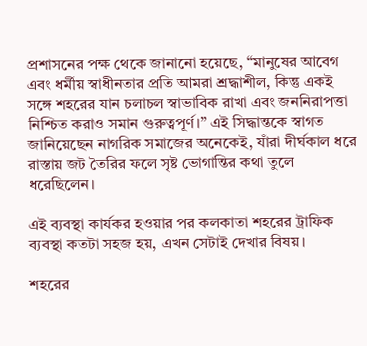প্রশাসনের পক্ষ থেকে জানানো হয়েছে, “মানুষের আবেগ এবং ধর্মীয় স্বাধীনতার প্রতি আমরা শ্রদ্ধাশীল, কিন্তু একই সঙ্গে শহরের যান চলাচল স্বাভাবিক রাখা এবং জননিরাপত্তা নিশ্চিত করাও সমান গুরুত্বপূর্ণ।” এই সিদ্ধান্তকে স্বাগত জানিয়েছেন নাগরিক সমাজের অনেকেই, যাঁরা দীর্ঘকাল ধরে রাস্তায় জট তৈরির ফলে সৃষ্ট ভোগান্তির কথা তুলে ধরেছিলেন।

এই ব্যবস্থা কার্যকর হওয়ার পর কলকাতা শহরের ট্রাফিক ব্যবস্থা কতটা সহজ হয়, এখন সেটাই দেখার বিষয়।

শহরের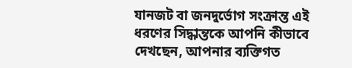যানজট বা জনদুর্ভোগ সংক্রান্ত এই ধরণের সিদ্ধান্তকে আপনি কীভাবে দেখছেন, আপনার ব্যক্তিগত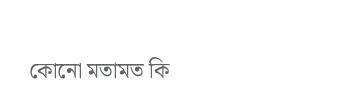কোনো মতামত কি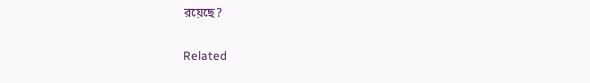রয়েছে?

Related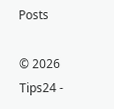Posts

© 2026 Tips24 -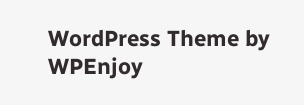WordPress Theme by WPEnjoy